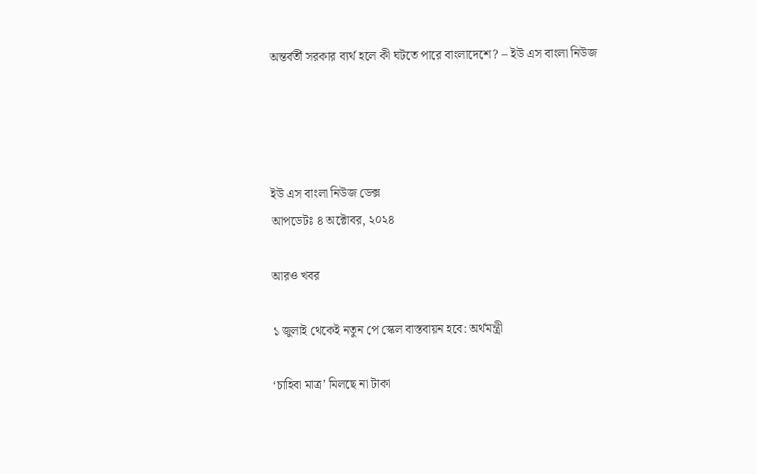অন্তর্বর্তী সরকার ব্যর্থ হলে কী ঘটতে পারে বাংলাদেশে? – ইউ এস বাংলা নিউজ




ইউ এস বাংলা নিউজ ডেক্স
আপডেটঃ ৪ অক্টোবর, ২০২৪

আরও খবর

১ জুলাই থেকেই নতুন পে স্কেল বাস্তবায়ন হবে: অর্থমন্ত্রী

‘চাহিবা মাত্র’ মিলছে না টাকা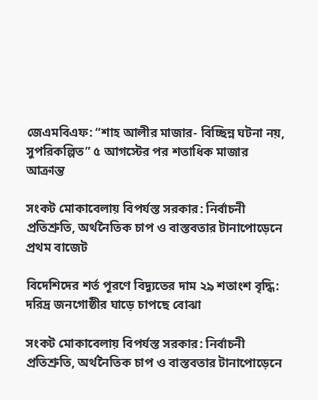জেএমবিএফ: “শাহ আলীর মাজার- বিচ্ছিন্ন ঘটনা নয়, সুপরিকল্পিত” ৫ আগস্টের পর শতাধিক মাজার আক্রান্ত

সংকট মোকাবেলায় বিপর্যস্ত সরকার: নির্বাচনী প্রতিশ্রুতি, অর্থনৈতিক চাপ ও বাস্তবতার টানাপোড়েনে প্রথম বাজেট

বিদেশিদের শর্ত পূরণে বিদ্যুতের দাম ২৯ শতাংশ বৃদ্ধি: দরিদ্র জনগোষ্ঠীর ঘাড়ে চাপছে বোঝা

সংকট মোকাবেলায় বিপর্যস্ত সরকার: নির্বাচনী প্রতিশ্রুতি, অর্থনৈতিক চাপ ও বাস্তবতার টানাপোড়েনে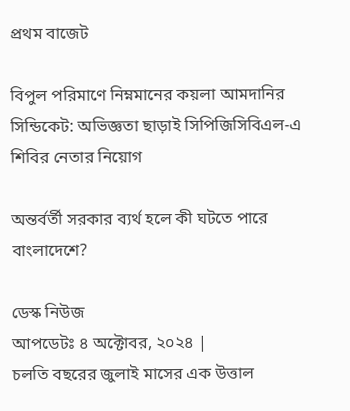প্রথম বাজেট

বিপুল পরিমাণে নিম্নমানের কয়লা আমদানির সিন্ডিকেট: অভিজ্ঞতা ছাড়াই সিপিজিসিবিএল-এ শিবির নেতার নিয়োগ

অন্তর্বর্তী সরকার ব্যর্থ হলে কী ঘটতে পারে বাংলাদেশে?

ডেস্ক নিউজ
আপডেটঃ ৪ অক্টোবর, ২০২৪ |
চলতি বছরের জুলাই মাসের এক উত্তাল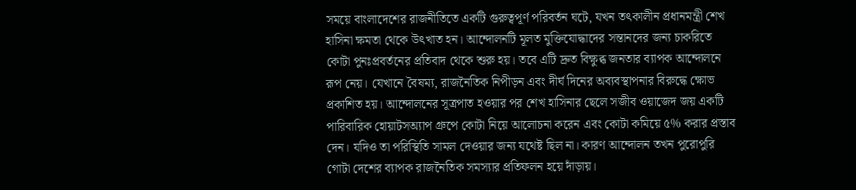সময়ে বাংলাদেশের রাজনীতিতে একটি গুরুত্বপূর্ণ পরিবর্তন ঘটে, যখন তৎকালীন প্রধানমন্ত্রী শেখ হাসিনা ক্ষমতা থেকে উৎখাত হন। আন্দোলনটি মূলত মুক্তিযোদ্ধাদের সন্তানদের জন্য চাকরিতে কোটা পুনঃপ্রবর্তনের প্রতিবাদ থেকে শুরু হয়। তবে এটি দ্রুত বিক্ষুব্ধ জনতার ব্যাপক আন্দোলনে রূপ নেয়। যেখানে বৈষম্য, রাজনৈতিক নিপীড়ন এবং দীর্ঘ দিনের অব্যবস্থাপনার বিরুদ্ধে ক্ষোভ প্রকাশিত হয়। আন্দোলনের সূত্রপাত হওয়ার পর শেখ হাসিনার ছেলে সজীব ওয়াজেদ জয় একটি পারিবারিক হোয়াটসঅ্যাপ গ্রুপে কোটা নিয়ে আলোচনা করেন এবং কোটা কমিয়ে ৫% করার প্রস্তাব দেন। যদিও তা পরিস্থিতি সামল দেওয়ার জন্য যথেষ্ট ছিল না। কারণ আন্দোলন তখন পুরোপুরি গোটা দেশের ব্যাপক রাজনৈতিক সমস্যার প্রতিফলন হয়ে দাঁড়ায়।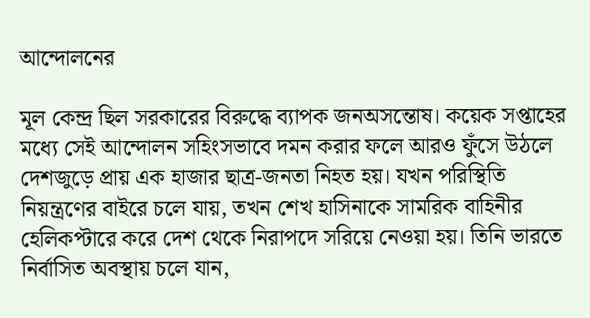আন্দোলনের

মূল কেন্দ্র ছিল সরকারের বিরুদ্ধে ব্যাপক জনঅসন্তোষ। কয়েক সপ্তাহের মধ্যে সেই আন্দোলন সহিংসভাবে দমন করার ফলে আরও ফুঁসে উঠলে দেশজুড়ে প্রায় এক হাজার ছাত্র-জনতা নিহত হয়। যখন পরিস্থিতি নিয়ন্ত্রণের বাইরে চলে যায়, তখন শেখ হাসিনাকে সামরিক বাহিনীর হেলিকপ্টারে করে দেশ থেকে নিরাপদে সরিয়ে নেওয়া হয়। তিনি ভারতে নির্বাসিত অবস্থায় চলে যান,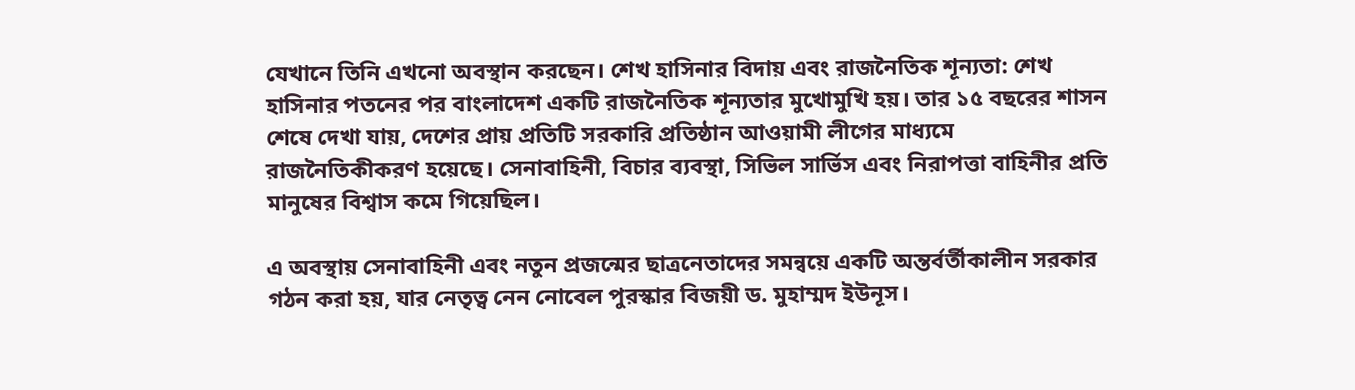যেখানে তিনি এখনো অবস্থান করছেন। শেখ হাসিনার বিদায় এবং রাজনৈতিক শূন্যতা: শেখ হাসিনার পতনের পর বাংলাদেশ একটি রাজনৈতিক শূন্যতার মুখোমুখি হয়। তার ১৫ বছরের শাসন শেষে দেখা যায়, দেশের প্রায় প্রতিটি সরকারি প্রতিষ্ঠান আওয়ামী লীগের মাধ্যমে রাজনৈতিকীকরণ হয়েছে। সেনাবাহিনী, বিচার ব্যবস্থা, সিভিল সার্ভিস এবং নিরাপত্তা বাহিনীর প্রতি মানুষের বিশ্বাস কমে গিয়েছিল।

এ অবস্থায় সেনাবাহিনী এবং নতুন প্রজন্মের ছাত্রনেতাদের সমন্বয়ে একটি অন্তর্বর্তীকালীন সরকার গঠন করা হয়, যার নেতৃত্ব নেন নোবেল পুরস্কার বিজয়ী ড. মুহাম্মদ ইউনূস।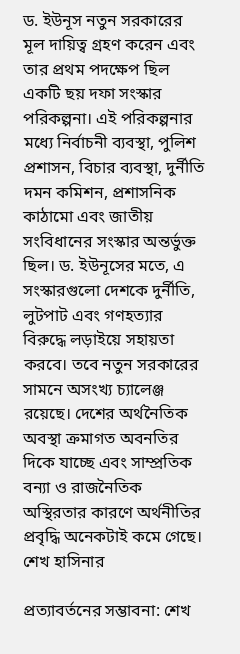ড. ইউনূস নতুন সরকারের মূল দায়িত্ব গ্রহণ করেন এবং তার প্রথম পদক্ষেপ ছিল একটি ছয় দফা সংস্কার পরিকল্পনা। এই পরিকল্পনার মধ্যে নির্বাচনী ব্যবস্থা, পুলিশ প্রশাসন, বিচার ব্যবস্থা, দুর্নীতি দমন কমিশন, প্রশাসনিক কাঠামো এবং জাতীয় সংবিধানের সংস্কার অন্তর্ভুক্ত ছিল। ড. ইউনূসের মতে, এ সংস্কারগুলো দেশকে দুর্নীতি, লুটপাট এবং গণহত্যার বিরুদ্ধে লড়াইয়ে সহায়তা করবে। তবে নতুন সরকারের সামনে অসংখ্য চ্যালেঞ্জ রয়েছে। দেশের অর্থনৈতিক অবস্থা ক্রমাগত অবনতির দিকে যাচ্ছে এবং সাম্প্রতিক বন্যা ও রাজনৈতিক অস্থিরতার কারণে অর্থনীতির প্রবৃদ্ধি অনেকটাই কমে গেছে। শেখ হাসিনার

প্রত্যাবর্তনের সম্ভাবনা: শেখ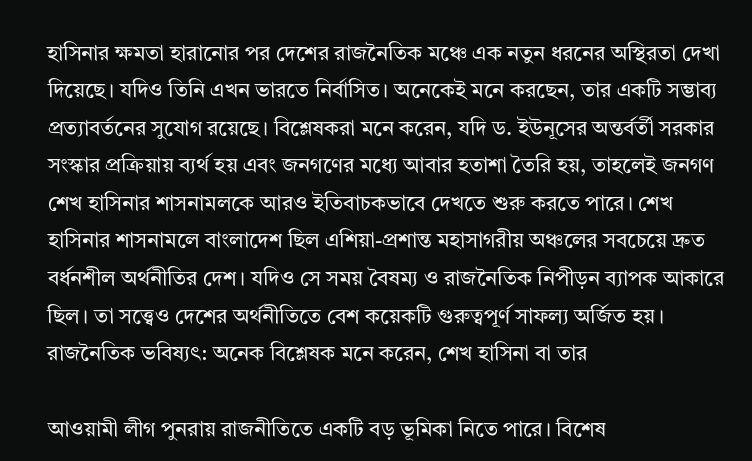হাসিনার ক্ষমতা হারানোর পর দেশের রাজনৈতিক মঞ্চে এক নতুন ধরনের অস্থিরতা দেখা দিয়েছে। যদিও তিনি এখন ভারতে নির্বাসিত। অনেকেই মনে করছেন, তার একটি সম্ভাব্য প্রত্যাবর্তনের সুযোগ রয়েছে। বিশ্লেষকরা মনে করেন, যদি ড. ইউনূসের অন্তর্বর্তী সরকার সংস্কার প্রক্রিয়ায় ব্যর্থ হয় এবং জনগণের মধ্যে আবার হতাশা তৈরি হয়, তাহলেই জনগণ শেখ হাসিনার শাসনামলকে আরও ইতিবাচকভাবে দেখতে শুরু করতে পারে। শেখ হাসিনার শাসনামলে বাংলাদেশ ছিল এশিয়া-প্রশান্ত মহাসাগরীয় অঞ্চলের সবচেয়ে দ্রুত বর্ধনশীল অর্থনীতির দেশ। যদিও সে সময় বৈষম্য ও রাজনৈতিক নিপীড়ন ব্যাপক আকারে ছিল। তা সত্ত্বেও দেশের অর্থনীতিতে বেশ কয়েকটি গুরুত্বপূর্ণ সাফল্য অর্জিত হয়। রাজনৈতিক ভবিষ্যৎ: অনেক বিশ্লেষক মনে করেন, শেখ হাসিনা বা তার

আওয়ামী লীগ পুনরায় রাজনীতিতে একটি বড় ভূমিকা নিতে পারে। বিশেষ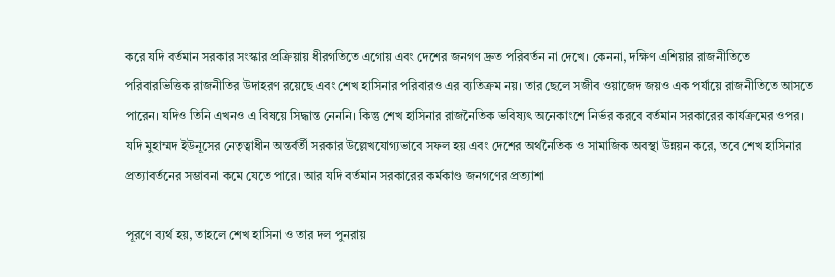করে যদি বর্তমান সরকার সংস্কার প্রক্রিয়ায় ধীরগতিতে এগোয় এবং দেশের জনগণ দ্রুত পরিবর্তন না দেখে। কেননা, দক্ষিণ এশিয়ার রাজনীতিতে পরিবারভিত্তিক রাজনীতির উদাহরণ রয়েছে এবং শেখ হাসিনার পরিবারও এর ব্যতিক্রম নয়। তার ছেলে সজীব ওয়াজেদ জয়ও এক পর্যায়ে রাজনীতিতে আসতে পারেন। যদিও তিনি এখনও এ বিষয়ে সিদ্ধান্ত নেননি। কিন্তু শেখ হাসিনার রাজনৈতিক ভবিষ্যৎ অনেকাংশে নির্ভর করবে বর্তমান সরকারের কার্যক্রমের ওপর। যদি মুহাম্মদ ইউনূসের নেতৃত্বাধীন অন্তর্বর্তী সরকার উল্লেখযোগ্যভাবে সফল হয় এবং দেশের অর্থনৈতিক ও সামাজিক অবস্থা উন্নয়ন করে, তবে শেখ হাসিনার প্রত্যাবর্তনের সম্ভাবনা কমে যেতে পারে। আর যদি বর্তমান সরকারের কর্মকাণ্ড জনগণের প্রত্যাশা

পূরণে ব্যর্থ হয়, তাহলে শেখ হাসিনা ও তার দল পুনরায়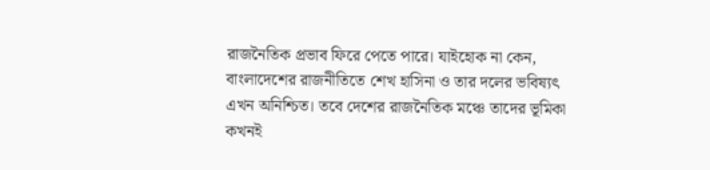রাজনৈতিক প্রভাব ফিরে পেতে পারে। যাইহোক না কেন, বাংলাদেশের রাজনীতিতে শেখ হাসিনা ও তার দলের ভবিষ্যৎ এখন অনিশ্চিত। তবে দেশের রাজনৈতিক মঞ্চে তাদের ভূমিকা কখনই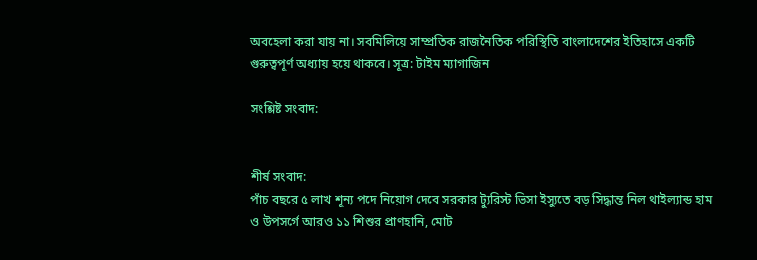অবহেলা করা যায় না। সবমিলিয়ে সাম্প্রতিক রাজনৈতিক পরিস্থিতি বাংলাদেশের ইতিহাসে একটি গুরুত্বপূর্ণ অধ্যায় হয়ে থাকবে। সূত্র: টাইম ম্যাগাজিন

সংশ্লিষ্ট সংবাদ:


শীর্ষ সংবাদ:
পাঁচ বছরে ৫ লাখ শূন্য পদে নিয়োগ দেবে সরকার ট্যুরিস্ট ভিসা ইস্যুতে বড় সিদ্ধান্ত নিল থাইল্যান্ড হাম ও উপসর্গে আরও ১১ শিশুর প্রাণহানি, মোট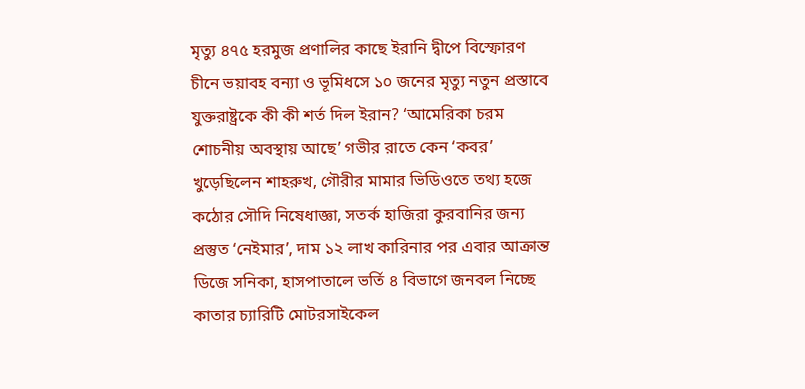মৃত্যু ৪৭৫ হরমুজ প্রণালির কাছে ইরানি দ্বীপে বিস্ফোরণ চীনে ভয়াবহ বন্যা ও ভূমিধসে ১০ জনের মৃত্যু নতুন প্রস্তাবে যুক্তরাষ্ট্রকে কী কী শর্ত দিল ইরান? ‘আমেরিকা চরম শোচনীয় অবস্থায় আছে’ গভীর রাতে কেন ‘কবর’ খুড়েছিলেন শাহরুখ, গৌরীর মামার ভিডিওতে তথ্য হজে কঠোর সৌদি নিষেধাজ্ঞা, সতর্ক হাজিরা কুরবানির জন্য প্রস্তুত ‘নেইমার’, দাম ১২ লাখ কারিনার পর এবার আক্রান্ত ডিজে সনিকা, হাসপাতালে ভর্তি ৪ বিভাগে জনবল নিচ্ছে কাতার চ্যারিটি মোটরসাইকেল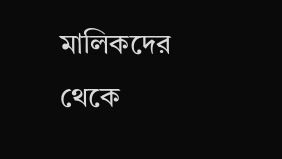মালিকদের থেকে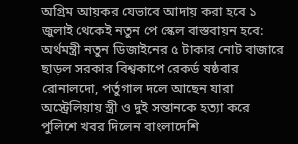অগ্রিম আয়কর যেভাবে আদায় করা হবে ১ জুলাই থেকেই নতুন পে স্কেল বাস্তবায়ন হবে: অর্থমন্ত্রী নতুন ডিজাইনের ৫ টাকার নোট বাজারে ছাড়ল সরকার বিশ্বকাপে রেকর্ড ষষ্ঠবার রোনালদো, পর্তুগাল দলে আছেন যারা অস্ট্রেলিয়ায় স্ত্রী ও দুই সন্তানকে হত্যা করে পুলিশে খবর দিলেন বাংলাদেশি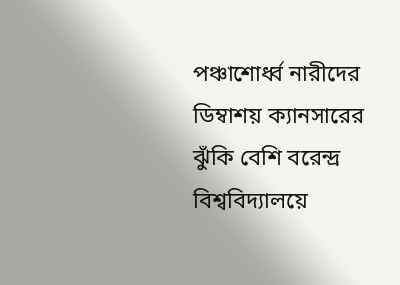পঞ্চাশোর্ধ্ব নারীদের ডিম্বাশয় ক্যানসারের ঝুঁকি বেশি বরেন্দ্র বিশ্ববিদ্যালয়ে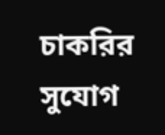চাকরির সুযোগ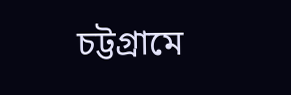চট্টগ্রামে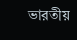ভারতীয়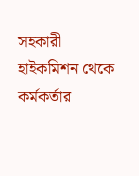সহকারী হাইকমিশন থেকে কর্মকর্তার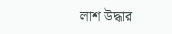লাশ উদ্ধার